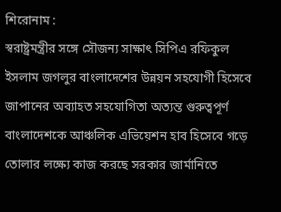শিরোনাম :
স্বরাষ্ট্রমন্ত্রীর সঙ্গে সৌজন্য সাক্ষাৎ সিপিএ রফিকুল ইসলাম জগলুর বাংলাদেশের উন্নয়ন সহযোগী হিসেবে জাপানের অব্যাহত সহযোগিতা অত্যন্ত গুরুত্বপূর্ণ বাংলাদেশকে আঞ্চলিক এভিয়েশন হাব হিসেবে গড়ে তোলার লক্ষ্যে কাজ করছে সরকার জার্মানিতে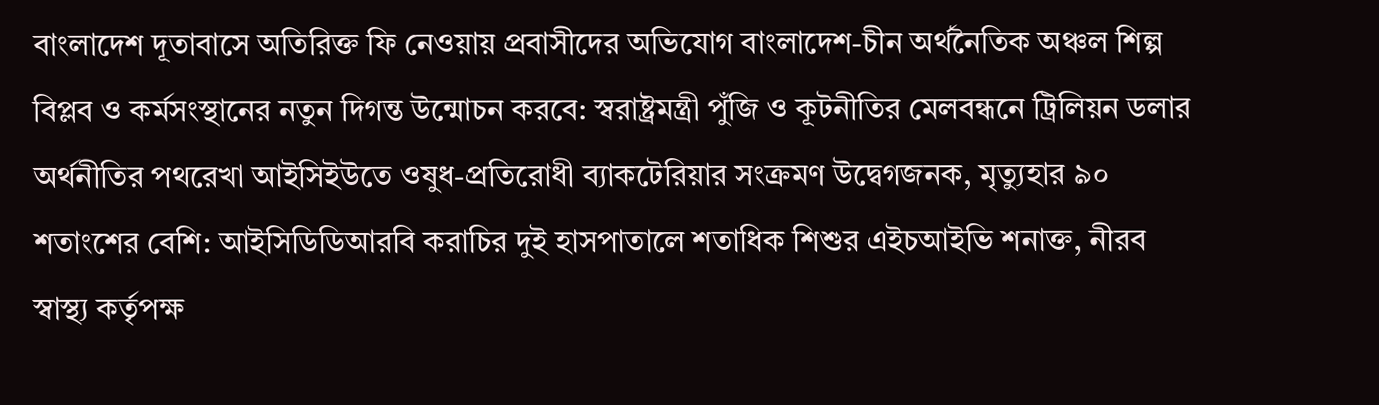বাংলাদেশ দূতাবাসে অতিরিক্ত ফি নেওয়ায় প্রবাসীদের অভিযোগ বাংলাদেশ-চীন অর্থনৈতিক অঞ্চল শিল্প বিপ্লব ও কর্মসংস্থানের নতুন দিগন্ত উন্মোচন করবে: স্বরাষ্ট্রমন্ত্রী পুঁজি ও কূটনীতির মেলবন্ধনে ট্রিলিয়ন ডলার অর্থনীতির পথরেখা আইসিইউতে ওষুধ-প্রতিরোধী ব্যাকটেরিয়ার সংক্রমণ উদ্বেগজনক, মৃত্যুহার ৯০ শতাংশের বেশি: আইসিডিডিআরবি করাচির দুই হাসপাতালে শতাধিক শিশুর এইচআইভি শনাক্ত, নীরব স্বাস্থ্য কর্তৃপক্ষ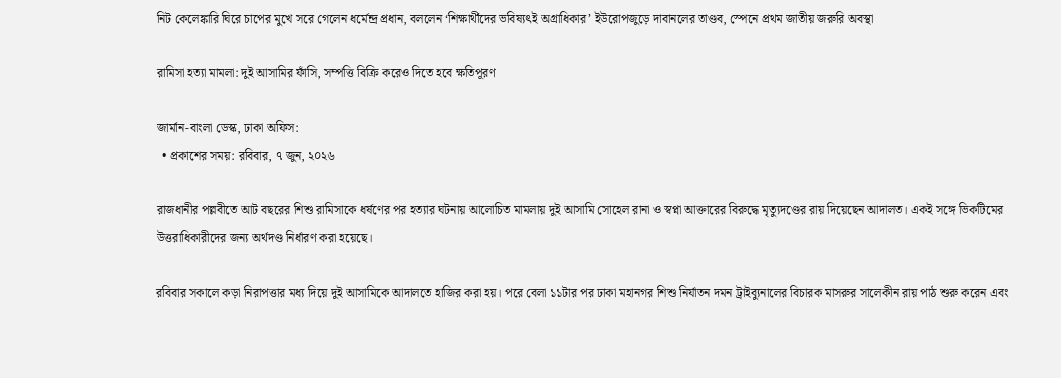নিট কেলেঙ্কারি ঘিরে চাপের মুখে সরে গেলেন ধর্মেন্দ্র প্রধান, বললেন ‘শিক্ষার্থীদের ভবিষ্যৎই অগ্রাধিকার’ ইউরোপজুড়ে দাবানলের তাণ্ডব, স্পেনে প্রথম জাতীয় জরুরি অবস্থা

রামিসা হত্যা মামলা: দুই আসামির ফাঁসি, সম্পত্তি বিক্রি করেও দিতে হবে ক্ষতিপূরণ

জার্মান-বাংলা ডেস্ক, ঢাকা অফিস:
  • প্রকাশের সময়: রবিবার, ৭ জুন, ২০২৬

রাজধানীর পল্লবীতে আট বছরের শিশু রামিসাকে ধর্ষণের পর হত্যার ঘটনায় আলোচিত মামলায় দুই আসামি সোহেল রানা ও স্বপ্না আক্তারের বিরুদ্ধে মৃত্যুদণ্ডের রায় দিয়েছেন আদালত। একই সঙ্গে ভিকটিমের উত্তরাধিকারীদের জন্য অর্থদণ্ড নির্ধারণ করা হয়েছে।

রবিবার সকালে কড়া নিরাপত্তার মধ্য দিয়ে দুই আসামিকে আদালতে হাজির করা হয়। পরে বেলা ১১টার পর ঢাকা মহানগর শিশু নির্যাতন দমন ট্রাইব্যুনালের বিচারক মাসরুর সালেকীন রায় পাঠ শুরু করেন এবং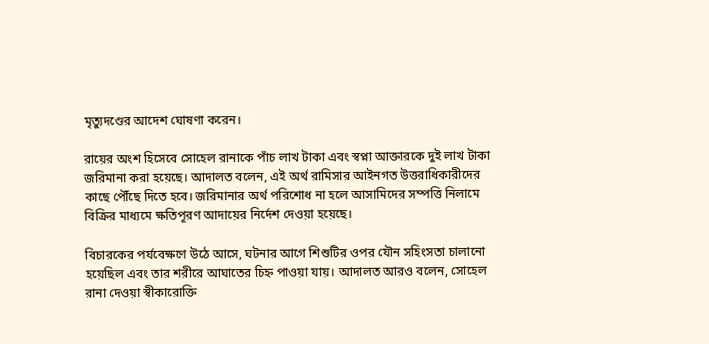মৃত্যুদণ্ডের আদেশ ঘোষণা করেন।

রায়ের অংশ হিসেবে সোহেল রানাকে পাঁচ লাখ টাকা এবং স্বপ্না আক্তারকে দুই লাখ টাকা জরিমানা করা হয়েছে। আদালত বলেন, এই অর্থ রামিসার আইনগত উত্তরাধিকারীদের কাছে পৌঁছে দিতে হবে। জরিমানার অর্থ পরিশোধ না হলে আসামিদের সম্পত্তি নিলামে বিক্রির মাধ্যমে ক্ষতিপূরণ আদায়ের নির্দেশ দেওয়া হয়েছে।

বিচারকের পর্যবেক্ষণে উঠে আসে, ঘটনার আগে শিশুটির ওপর যৌন সহিংসতা চালানো হয়েছিল এবং তার শরীরে আঘাতের চিহ্ন পাওয়া যায়। আদালত আরও বলেন, সোহেল রানা দেওয়া স্বীকারোক্তি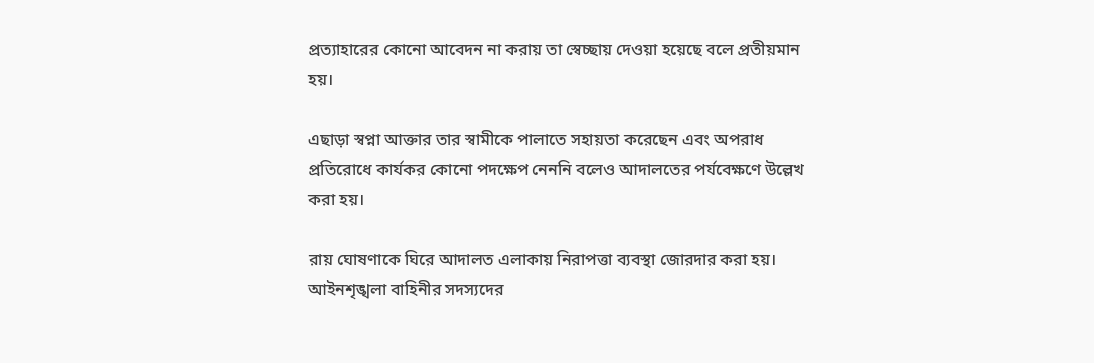প্রত্যাহারের কোনো আবেদন না করায় তা স্বেচ্ছায় দেওয়া হয়েছে বলে প্রতীয়মান হয়।

এছাড়া স্বপ্না আক্তার তার স্বামীকে পালাতে সহায়তা করেছেন এবং অপরাধ প্রতিরোধে কার্যকর কোনো পদক্ষেপ নেননি বলেও আদালতের পর্যবেক্ষণে উল্লেখ করা হয়।

রায় ঘোষণাকে ঘিরে আদালত এলাকায় নিরাপত্তা ব্যবস্থা জোরদার করা হয়। আইনশৃঙ্খলা বাহিনীর সদস্যদের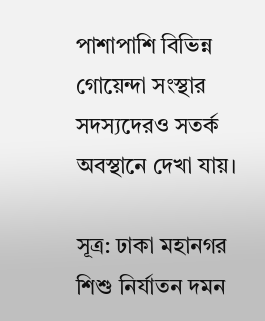পাশাপাশি বিভিন্ন গোয়েন্দা সংস্থার সদস্যদেরও সতর্ক অবস্থানে দেখা যায়।

সূত্র: ঢাকা মহানগর শিশু নির্যাতন দমন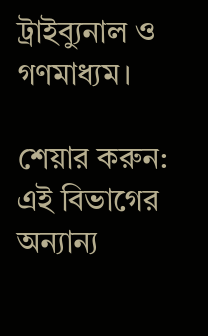ট্রাইব্যুনাল ও গণমাধ্যম।

শেয়ার করুন:
এই বিভাগের অন্যান্য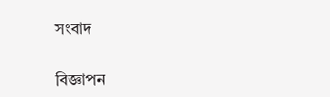সংবাদ

বিজ্ঞাপন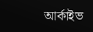আর্কাইভ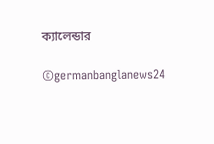ক্যালেন্ডার

©germanbanglanews24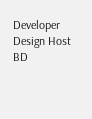Developer Design Host BD